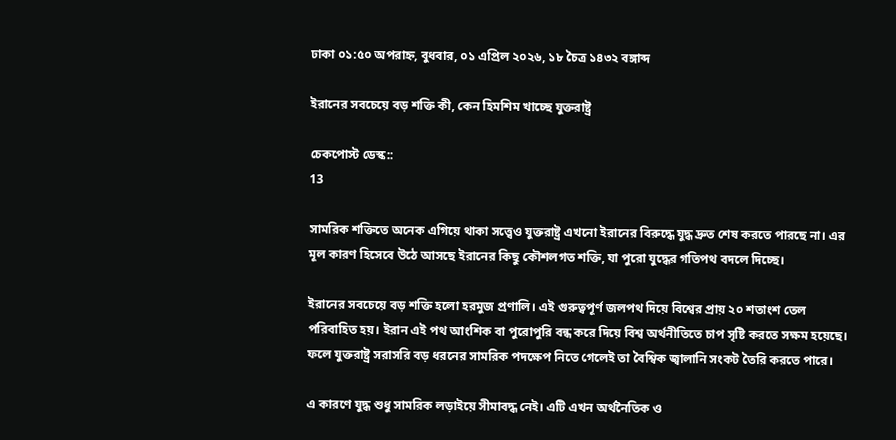ঢাকা ০১:৫০ অপরাহ্ন, বুধবার, ০১ এপ্রিল ২০২৬, ১৮ চৈত্র ১৪৩২ বঙ্গাব্দ

ইরানের সবচেয়ে বড় শক্তি কী, কেন হিমশিম খাচ্ছে যুক্তরাষ্ট্র

চেকপোস্ট ডেস্ক::
13

সামরিক শক্তিতে অনেক এগিয়ে থাকা সত্ত্বেও যুক্তরাষ্ট্র এখনো ইরানের বিরুদ্ধে যুদ্ধ দ্রুত শেষ করতে পারছে না। এর মূল কারণ হিসেবে উঠে আসছে ইরানের কিছু কৌশলগত শক্তি, যা পুরো যুদ্ধের গতিপথ বদলে দিচ্ছে।

ইরানের সবচেয়ে বড় শক্তি হলো হরমুজ প্রণালি। এই গুরুত্বপূর্ণ জলপথ দিয়ে বিশ্বের প্রায় ২০ শতাংশ তেল পরিবাহিত হয়। ইরান এই পথ আংশিক বা পুরোপুরি বন্ধ করে দিয়ে বিশ্ব অর্থনীতিতে চাপ সৃষ্টি করতে সক্ষম হয়েছে। ফলে যুক্তরাষ্ট্র সরাসরি বড় ধরনের সামরিক পদক্ষেপ নিতে গেলেই তা বৈশ্বিক জ্বালানি সংকট তৈরি করতে পারে।

এ কারণে যুদ্ধ শুধু সামরিক লড়াইয়ে সীমাবদ্ধ নেই। এটি এখন অর্থনৈতিক ও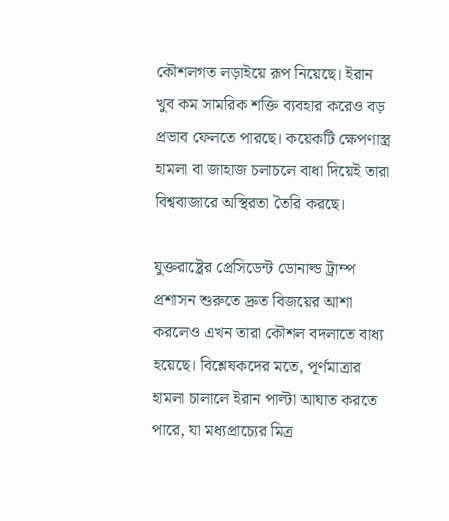কৌশলগত লড়াইয়ে রূপ নিয়েছে। ইরান খুব কম সামরিক শক্তি ব্যবহার করেও বড় প্রভাব ফেলতে পারছে। কয়েকটি ক্ষেপণাস্ত্র হামলা বা জাহাজ চলাচলে বাধা দিয়েই তারা বিশ্ববাজারে অস্থিরতা তৈরি করছে।

যুক্তরাষ্ট্রের প্রেসিডেন্ট ডোনাল্ড ট্রাম্প প্রশাসন শুরুতে দ্রুত বিজয়ের আশা করলেও এখন তারা কৌশল বদলাতে বাধ্য হয়েছে। বিশ্লেষকদের মতে, পূর্ণমাত্রার হামলা চালালে ইরান পাল্টা আঘাত করতে পারে, যা মধ্যপ্রাচ্যের মিত্র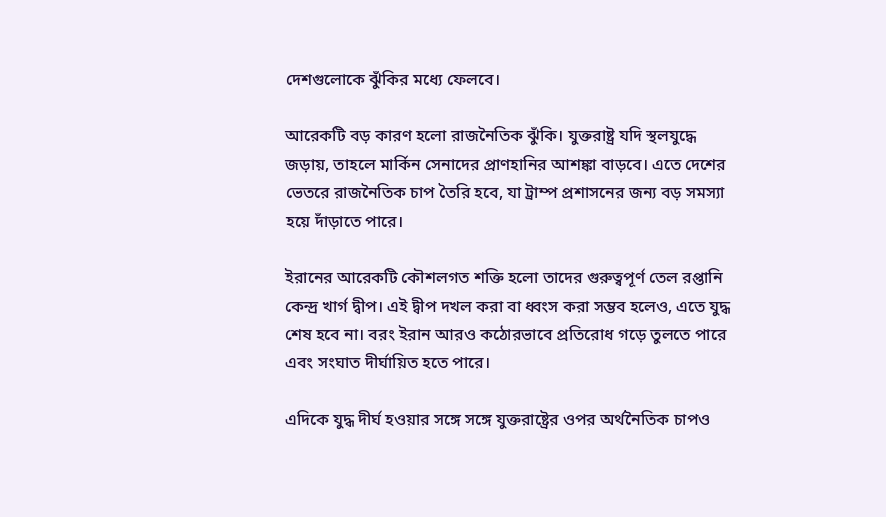দেশগুলোকে ঝুঁকির মধ্যে ফেলবে।

আরেকটি বড় কারণ হলো রাজনৈতিক ঝুঁকি। যুক্তরাষ্ট্র যদি স্থলযুদ্ধে জড়ায়, তাহলে মার্কিন সেনাদের প্রাণহানির আশঙ্কা বাড়বে। এতে দেশের ভেতরে রাজনৈতিক চাপ তৈরি হবে, যা ট্রাম্প প্রশাসনের জন্য বড় সমস্যা হয়ে দাঁড়াতে পারে।

ইরানের আরেকটি কৌশলগত শক্তি হলো তাদের গুরুত্বপূর্ণ তেল রপ্তানি কেন্দ্র খার্গ দ্বীপ। এই দ্বীপ দখল করা বা ধ্বংস করা সম্ভব হলেও, এতে যুদ্ধ শেষ হবে না। বরং ইরান আরও কঠোরভাবে প্রতিরোধ গড়ে তুলতে পারে এবং সংঘাত দীর্ঘায়িত হতে পারে।

এদিকে যুদ্ধ দীর্ঘ হওয়ার সঙ্গে সঙ্গে যুক্তরাষ্ট্রের ওপর অর্থনৈতিক চাপও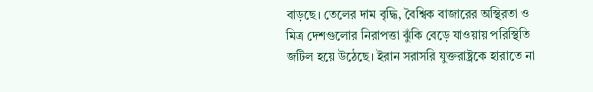বাড়ছে। তেলের দাম বৃদ্ধি, বৈশ্বিক বাজারের অস্থিরতা ও মিত্র দেশগুলোর নিরাপত্তা ঝুঁকি বেড়ে যাওয়ায় পরিস্থিতি জটিল হয়ে উঠেছে। ইরান সরাসরি যুক্তরাষ্ট্রকে হারাতে না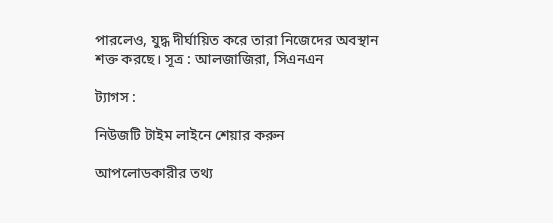পারলেও, যুদ্ধ দীর্ঘায়িত করে তারা নিজেদের অবস্থান শক্ত করছে। সূত্র : আলজাজিরা, সিএনএন

ট্যাগস :

নিউজটি টাইম লাইনে শেয়ার করুন

আপলোডকারীর তথ্য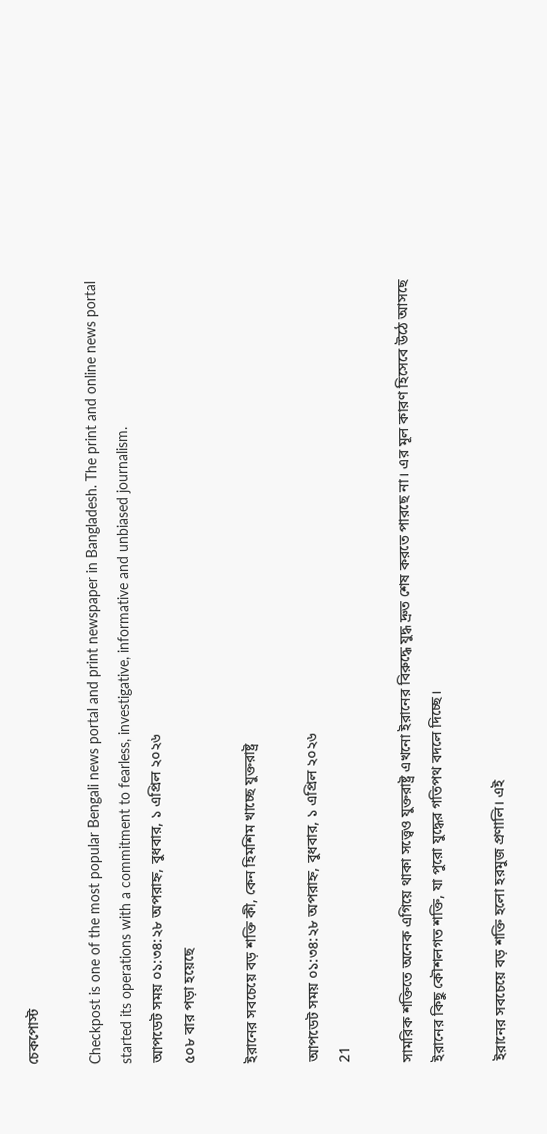চেকপোস্ট

Checkpost is one of the most popular Bengali news portal and print newspaper in Bangladesh. The print and online news portal started its operations with a commitment to fearless, investigative, informative and unbiased journalism.
আপডেট সময় ০১:৩৪:২৮ অপরাহ্ন, বুধবার, ১ এপ্রিল ২০২৬
৫০৮ বার পড়া হয়েছে

ইরানের সবচেয়ে বড় শক্তি কী, কেন হিমশিম খাচ্ছে যুক্তরাষ্ট্র

আপডেট সময় ০১:৩৪:২৮ অপরাহ্ন, বুধবার, ১ এপ্রিল ২০২৬
21

সামরিক শক্তিতে অনেক এগিয়ে থাকা সত্ত্বেও যুক্তরাষ্ট্র এখনো ইরানের বিরুদ্ধে যুদ্ধ দ্রুত শেষ করতে পারছে না। এর মূল কারণ হিসেবে উঠে আসছে ইরানের কিছু কৌশলগত শক্তি, যা পুরো যুদ্ধের গতিপথ বদলে দিচ্ছে।

ইরানের সবচেয়ে বড় শক্তি হলো হরমুজ প্রণালি। এই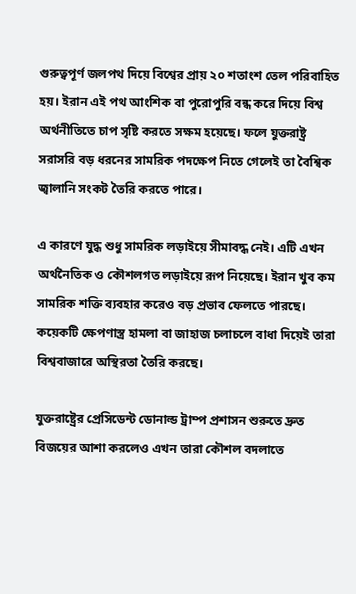গুরুত্বপূর্ণ জলপথ দিয়ে বিশ্বের প্রায় ২০ শতাংশ তেল পরিবাহিত হয়। ইরান এই পথ আংশিক বা পুরোপুরি বন্ধ করে দিয়ে বিশ্ব অর্থনীতিতে চাপ সৃষ্টি করতে সক্ষম হয়েছে। ফলে যুক্তরাষ্ট্র সরাসরি বড় ধরনের সামরিক পদক্ষেপ নিতে গেলেই তা বৈশ্বিক জ্বালানি সংকট তৈরি করতে পারে।

এ কারণে যুদ্ধ শুধু সামরিক লড়াইয়ে সীমাবদ্ধ নেই। এটি এখন অর্থনৈতিক ও কৌশলগত লড়াইয়ে রূপ নিয়েছে। ইরান খুব কম সামরিক শক্তি ব্যবহার করেও বড় প্রভাব ফেলতে পারছে। কয়েকটি ক্ষেপণাস্ত্র হামলা বা জাহাজ চলাচলে বাধা দিয়েই তারা বিশ্ববাজারে অস্থিরতা তৈরি করছে।

যুক্তরাষ্ট্রের প্রেসিডেন্ট ডোনাল্ড ট্রাম্প প্রশাসন শুরুতে দ্রুত বিজয়ের আশা করলেও এখন তারা কৌশল বদলাতে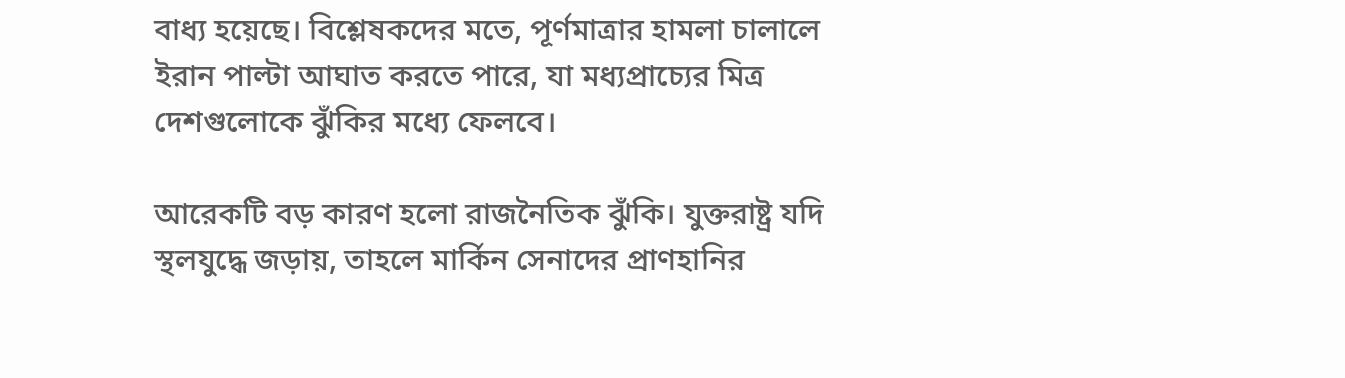বাধ্য হয়েছে। বিশ্লেষকদের মতে, পূর্ণমাত্রার হামলা চালালে ইরান পাল্টা আঘাত করতে পারে, যা মধ্যপ্রাচ্যের মিত্র দেশগুলোকে ঝুঁকির মধ্যে ফেলবে।

আরেকটি বড় কারণ হলো রাজনৈতিক ঝুঁকি। যুক্তরাষ্ট্র যদি স্থলযুদ্ধে জড়ায়, তাহলে মার্কিন সেনাদের প্রাণহানির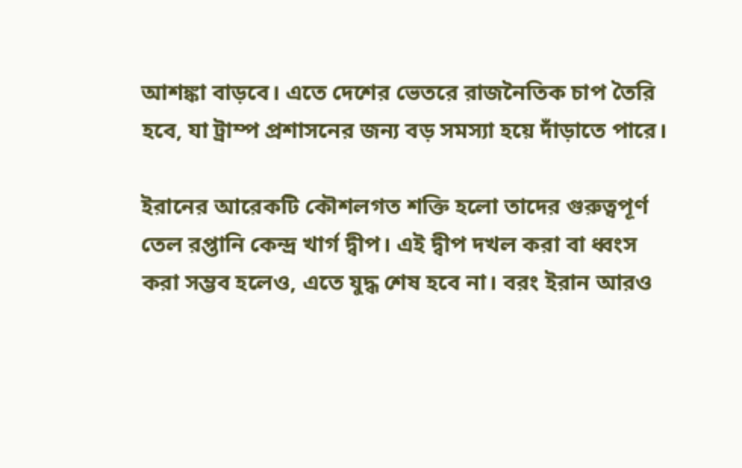আশঙ্কা বাড়বে। এতে দেশের ভেতরে রাজনৈতিক চাপ তৈরি হবে, যা ট্রাম্প প্রশাসনের জন্য বড় সমস্যা হয়ে দাঁড়াতে পারে।

ইরানের আরেকটি কৌশলগত শক্তি হলো তাদের গুরুত্বপূর্ণ তেল রপ্তানি কেন্দ্র খার্গ দ্বীপ। এই দ্বীপ দখল করা বা ধ্বংস করা সম্ভব হলেও, এতে যুদ্ধ শেষ হবে না। বরং ইরান আরও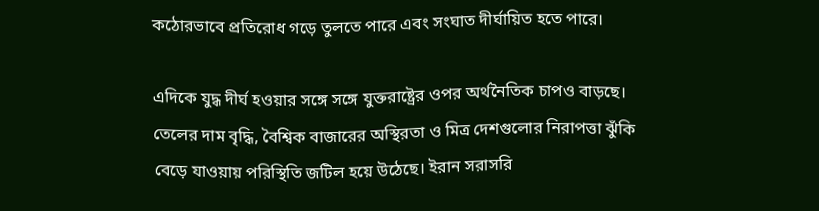কঠোরভাবে প্রতিরোধ গড়ে তুলতে পারে এবং সংঘাত দীর্ঘায়িত হতে পারে।

এদিকে যুদ্ধ দীর্ঘ হওয়ার সঙ্গে সঙ্গে যুক্তরাষ্ট্রের ওপর অর্থনৈতিক চাপও বাড়ছে। তেলের দাম বৃদ্ধি, বৈশ্বিক বাজারের অস্থিরতা ও মিত্র দেশগুলোর নিরাপত্তা ঝুঁকি বেড়ে যাওয়ায় পরিস্থিতি জটিল হয়ে উঠেছে। ইরান সরাসরি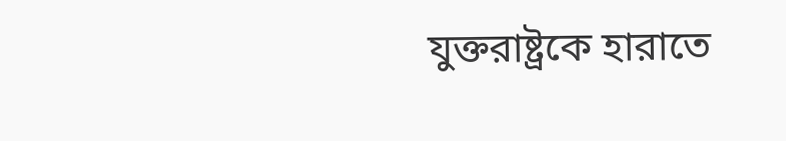যুক্তরাষ্ট্রকে হারাতে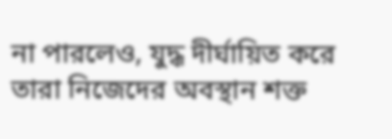না পারলেও, যুদ্ধ দীর্ঘায়িত করে তারা নিজেদের অবস্থান শক্ত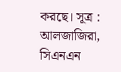করছে। সূত্র : আলজাজিরা, সিএনএন